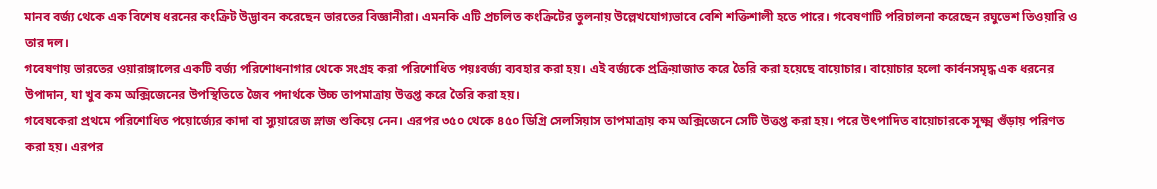মানব বর্জ্য থেকে এক বিশেষ ধরনের কংক্রিট উদ্ভাবন করেছেন ভারতের বিজ্ঞানীরা। এমনকি এটি প্রচলিত কংক্রিটের তুলনায় উল্লেখযোগ্যভাবে বেশি শক্তিশালী হতে পারে। গবেষণাটি পরিচালনা করেছেন রঘুভেশ তিওয়ারি ও তার দল।
গবেষণায় ভারতের ওয়ারাঙ্গালের একটি বর্জ্য পরিশোধনাগার থেকে সংগ্রহ করা পরিশোধিত পয়ঃবর্জ্য ব্যবহার করা হয়। এই বর্জ্যকে প্রক্রিয়াজাত করে তৈরি করা হয়েছে বায়োচার। বায়োচার হলো কার্বনসমৃদ্ধ এক ধরনের উপাদান, যা খুব কম অক্সিজেনের উপস্থিতিতে জৈব পদার্থকে উচ্চ তাপমাত্রায় উত্তপ্ত করে তৈরি করা হয়।
গবেষকেরা প্রথমে পরিশোধিত পয়োর্জ্যের কাদা বা স্যুয়ারেজ স্লাজ শুকিয়ে নেন। এরপর ৩৫০ থেকে ৪৫০ ডিগ্রি সেলসিয়াস তাপমাত্রায় কম অক্সিজেনে সেটি উত্তপ্ত করা হয়। পরে উৎপাদিত বায়োচারকে সূক্ষ্ম গুঁড়ায় পরিণত করা হয়। এরপর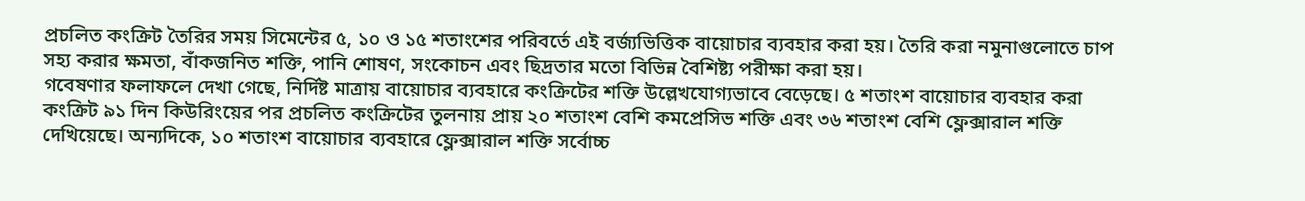প্রচলিত কংক্রিট তৈরির সময় সিমেন্টের ৫, ১০ ও ১৫ শতাংশের পরিবর্তে এই বর্জ্যভিত্তিক বায়োচার ব্যবহার করা হয়। তৈরি করা নমুনাগুলোতে চাপ সহ্য করার ক্ষমতা, বাঁকজনিত শক্তি, পানি শোষণ, সংকোচন এবং ছিদ্রতার মতো বিভিন্ন বৈশিষ্ট্য পরীক্ষা করা হয়।
গবেষণার ফলাফলে দেখা গেছে, নির্দিষ্ট মাত্রায় বায়োচার ব্যবহারে কংক্রিটের শক্তি উল্লেখযোগ্যভাবে বেড়েছে। ৫ শতাংশ বায়োচার ব্যবহার করা কংক্রিট ৯১ দিন কিউরিংয়ের পর প্রচলিত কংক্রিটের তুলনায় প্রায় ২০ শতাংশ বেশি কমপ্রেসিভ শক্তি এবং ৩৬ শতাংশ বেশি ফ্লেক্সারাল শক্তি দেখিয়েছে। অন্যদিকে, ১০ শতাংশ বায়োচার ব্যবহারে ফ্লেক্সারাল শক্তি সর্বোচ্চ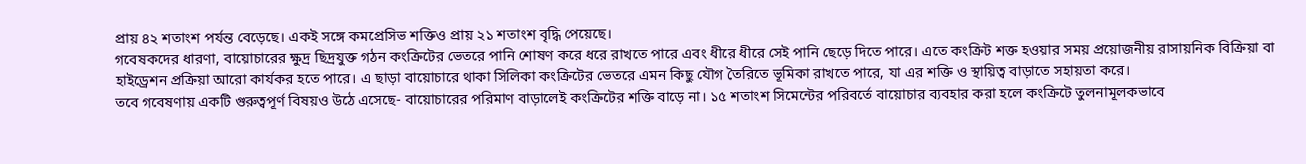প্রায় ৪২ শতাংশ পর্যন্ত বেড়েছে। একই সঙ্গে কমপ্রেসিভ শক্তিও প্রায় ২১ শতাংশ বৃদ্ধি পেয়েছে।
গবেষকদের ধারণা, বায়োচারের ক্ষুদ্র ছিদ্রযুক্ত গঠন কংক্রিটের ভেতরে পানি শোষণ করে ধরে রাখতে পারে এবং ধীরে ধীরে সেই পানি ছেড়ে দিতে পারে। এতে কংক্রিট শক্ত হওয়ার সময় প্রয়োজনীয় রাসায়নিক বিক্রিয়া বা হাইড্রেশন প্রক্রিয়া আরো কার্যকর হতে পারে। এ ছাড়া বায়োচারে থাকা সিলিকা কংক্রিটের ভেতরে এমন কিছু যৌগ তৈরিতে ভূমিকা রাখতে পারে, যা এর শক্তি ও স্থায়িত্ব বাড়াতে সহায়তা করে।
তবে গবেষণায় একটি গুরুত্বপূর্ণ বিষয়ও উঠে এসেছে- বায়োচারের পরিমাণ বাড়ালেই কংক্রিটের শক্তি বাড়ে না। ১৫ শতাংশ সিমেন্টের পরিবর্তে বায়োচার ব্যবহার করা হলে কংক্রিটে তুলনামূলকভাবে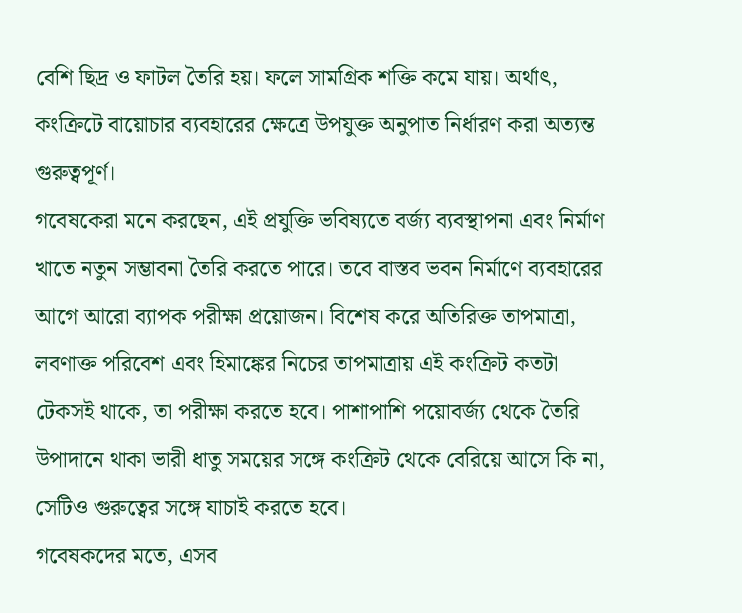বেশি ছিদ্র ও ফাটল তৈরি হয়। ফলে সামগ্রিক শক্তি কমে যায়। অর্থাৎ, কংক্রিটে বায়োচার ব্যবহারের ক্ষেত্রে উপযুক্ত অনুপাত নির্ধারণ করা অত্যন্ত গুরুত্বপূর্ণ।
গবেষকেরা মনে করছেন, এই প্রযুক্তি ভবিষ্যতে বর্জ্য ব্যবস্থাপনা এবং নির্মাণ খাতে নতুন সম্ভাবনা তৈরি করতে পারে। তবে বাস্তব ভবন নির্মাণে ব্যবহারের আগে আরো ব্যাপক পরীক্ষা প্রয়োজন। বিশেষ করে অতিরিক্ত তাপমাত্রা, লবণাক্ত পরিবেশ এবং হিমাঙ্কের নিচের তাপমাত্রায় এই কংক্রিট কতটা টেকসই থাকে, তা পরীক্ষা করতে হবে। পাশাপাশি পয়োবর্জ্য থেকে তৈরি উপাদানে থাকা ভারী ধাতু সময়ের সঙ্গে কংক্রিট থেকে বেরিয়ে আসে কি না, সেটিও গুরুত্বের সঙ্গে যাচাই করতে হবে।
গবেষকদের মতে, এসব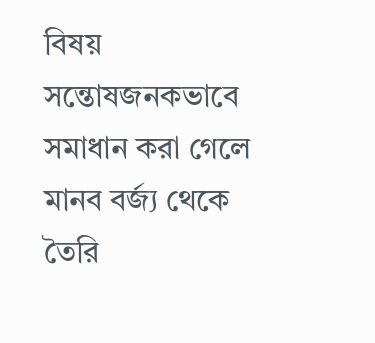বিষয় সন্তোষজনকভাবে সমাধান করা গেলে মানব বর্জ্য থেকে তৈরি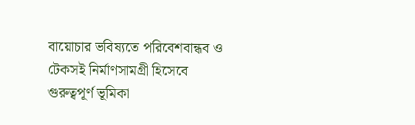বায়োচার ভবিষ্যতে পরিবেশবান্ধব ও টেকসই নির্মাণসামগ্রী হিসেবে গুরুত্বপূর্ণ ভূমিকা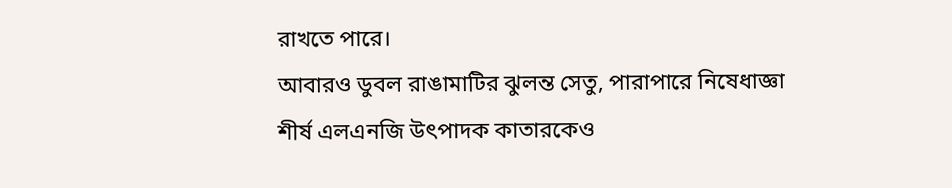রাখতে পারে।
আবারও ডুবল রাঙামাটির ঝুলন্ত সেতু, পারাপারে নিষেধাজ্ঞা
শীর্ষ এলএনজি উৎপাদক কাতারকেও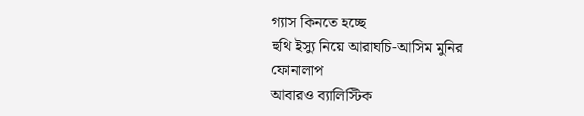গ্যাস কিনতে হচ্ছে
হুথি ইস্যু নিয়ে আরাঘচি-আসিম মুনির ফোনালাপ
আবারও ব্যালিস্টিক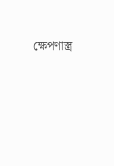ক্ষেপণাস্ত্র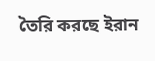তৈরি করছে ইরান